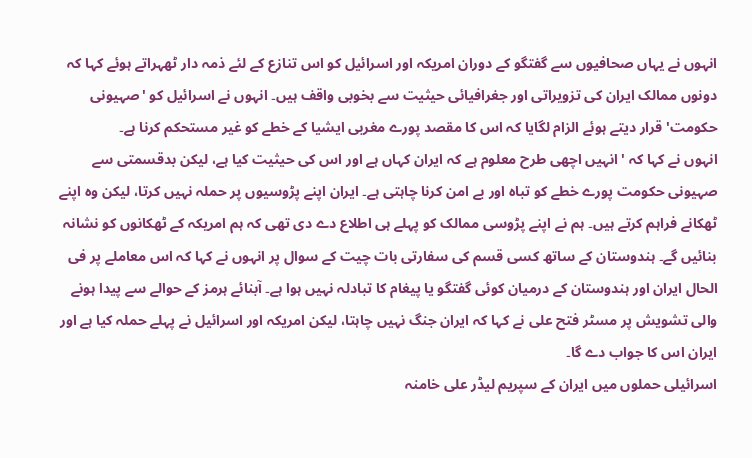انہوں نے یہاں صحافیوں سے گفتگو کے دوران امریکہ اور اسرائیل کو اس تنازع کے لئے ذمہ دار ٹھہراتے ہوئے کہا کہ دونوں ممالک ایران کی تزویراتی اور جغرافیائی حیثیت سے بخوبی واقف ہیں۔ انہوں نے اسرائیل کو 'صہیونی حکومت' قرار دیتے ہوئے الزام لگایا کہ اس کا مقصد پورے مغربی ایشیا کے خطے کو غیر مستحکم کرنا ہے۔
انہوں نے کہا کہ 'انہیں اچھی طرح معلوم ہے کہ ایران کہاں ہے اور اس کی حیثیت کیا ہے، لیکن بدقسمتی سے صہیونی حکومت پورے خطے کو تباہ اور بے امن کرنا چاہتی ہے۔ ایران اپنے پڑوسیوں پر حملہ نہیں کرتا، لیکن وہ اپنے ٹھکانے فراہم کرتے ہیں۔ ہم نے اپنے پڑوسی ممالک کو پہلے ہی اطلاع دے دی تھی کہ ہم امریکہ کے ٹھکانوں کو نشانہ بنائیں گے۔ ہندوستان کے ساتھ کسی قسم کی سفارتی بات چیت کے سوال پر انہوں نے کہا کہ اس معاملے پر فی الحال ایران اور ہندوستان کے درمیان کوئی گفتگو یا پیغام کا تبادلہ نہیں ہوا ہے۔ آبنائے ہرمز کے حوالے سے پیدا ہونے والی تشویش پر مسٹر فتح علی نے کہا کہ ایران جنگ نہیں چاہتا، لیکن امریکہ اور اسرائیل نے پہلے حملہ کیا ہے اور ایران اس کا جواب دے گا۔
اسرائیلی حملوں میں ایران کے سپریم لیڈر علی خامنہ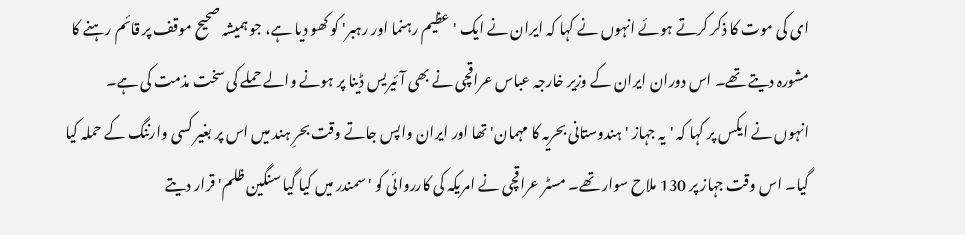ای کی موت کا ذکر کرتے ہوئے انہوں نے کہا کہ ایران نے ایک 'عظیم رہنما اور رہبر' کو کھو دیا ہے، جو ہمیشہ صحیح موقف پر قائم رہنے کا مشورہ دیتے تھے۔ اس دوران ایران کے وزیر خارجہ عباس عراقچی نے بھی آئیریس ڈینا پر ہونے والے حملے کی سخت مذمت کی ہے۔
انہوں نے ایکس پر کہا کہ 'یہ جہاز 'ہندوستانی بحریہ کا مہمان' تھا اور ایران واپس جاتے وقت بحرِ ہند میں اس پر بغیر کسی وارننگ کے حملہ کیا گیا۔ اس وقت جہاز پر 130 ملاح سوار تھے۔ مسٹر عراقچی نے امریکہ کی کارروائی کو 'سمندر میں کیا گیا سنگین ظلم' قرار دیتے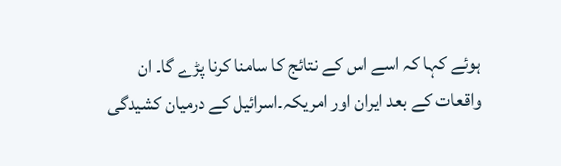ہوئے کہا کہ اسے اس کے نتائج کا سامنا کرنا پڑے گا۔ ان واقعات کے بعد ایران اور امریکہ۔اسرائیل کے درمیان کشیدگی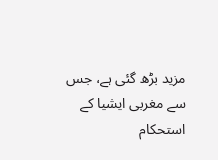مزید بڑھ گئی ہے، جس سے مغربی ایشیا کے استحکام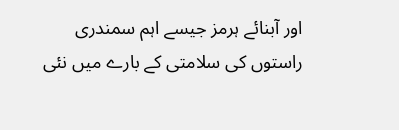اور آبنائے ہرمز جیسے اہم سمندری راستوں کی سلامتی کے بارے میں نئی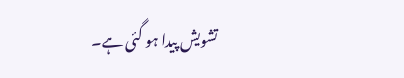تشویش پیدا ہو گئی ہے۔